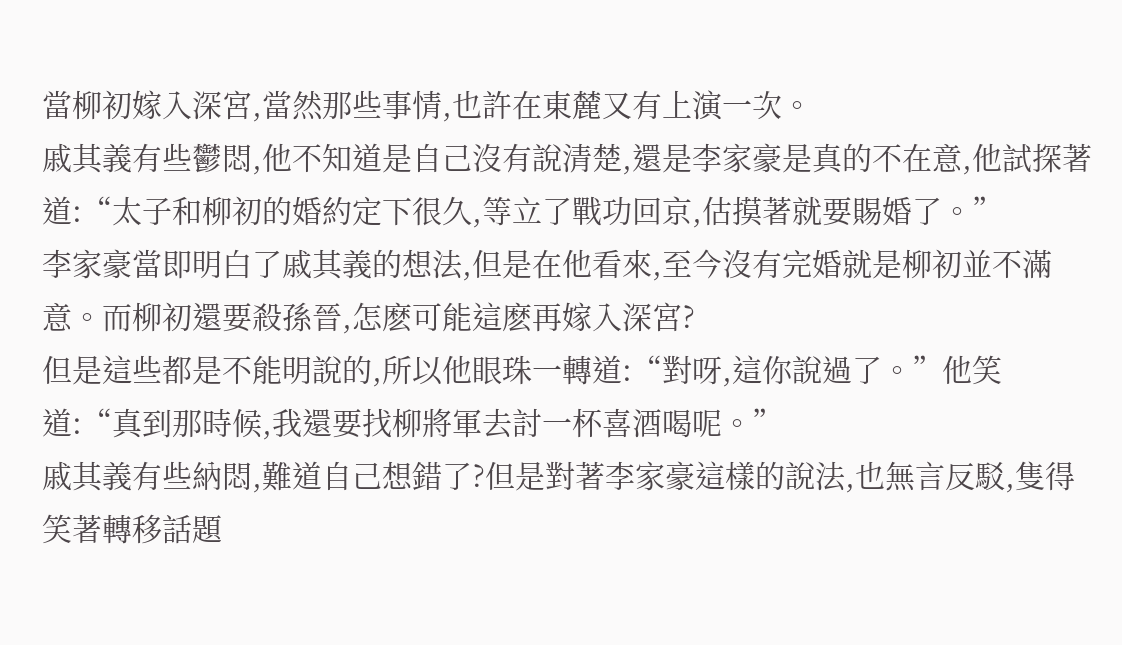當柳初嫁入深宮,當然那些事情,也許在東麓又有上演一次。
戚其義有些鬱悶,他不知道是自己沒有說清楚,還是李家豪是真的不在意,他試探著道:“太子和柳初的婚約定下很久,等立了戰功回京,估摸著就要賜婚了。”
李家豪當即明白了戚其義的想法,但是在他看來,至今沒有完婚就是柳初並不滿意。而柳初還要殺孫晉,怎麽可能這麽再嫁入深宮?
但是這些都是不能明說的,所以他眼珠一轉道:“對呀,這你說過了。”他笑道:“真到那時候,我還要找柳將軍去討一杯喜酒喝呢。”
戚其義有些納悶,難道自己想錯了?但是對著李家豪這樣的說法,也無言反駁,隻得笑著轉移話題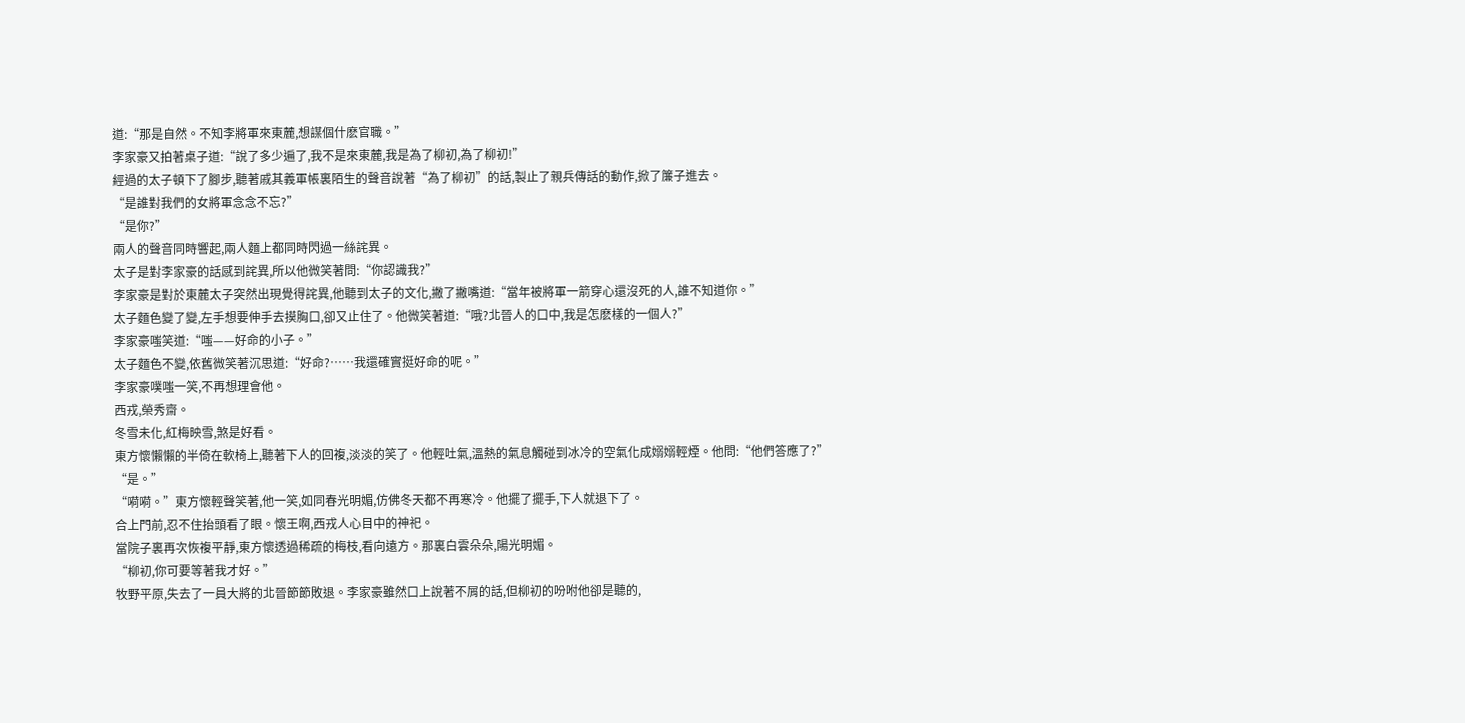道:“那是自然。不知李將軍來東麓,想謀個什麽官職。”
李家豪又拍著桌子道:“說了多少遍了,我不是來東麓,我是為了柳初,為了柳初!”
經過的太子頓下了腳步,聽著戚其義軍帳裏陌生的聲音說著“為了柳初”的話,製止了親兵傳話的動作,掀了簾子進去。
“是誰對我們的女將軍念念不忘?”
“是你?”
兩人的聲音同時響起,兩人麵上都同時閃過一絲詫異。
太子是對李家豪的話感到詫異,所以他微笑著問:“你認識我?”
李家豪是對於東麓太子突然出現覺得詫異,他聽到太子的文化,撇了撇嘴道:“當年被將軍一箭穿心還沒死的人,誰不知道你。”
太子麵色變了變,左手想要伸手去摸胸口,卻又止住了。他微笑著道:“哦?北晉人的口中,我是怎麽樣的一個人?”
李家豪嗤笑道:“嗤——好命的小子。”
太子麵色不變,依舊微笑著沉思道:“好命?……我還確實挺好命的呢。”
李家豪噗嗤一笑,不再想理會他。
西戎,榮秀齋。
冬雪未化,紅梅映雪,煞是好看。
東方懷懶懶的半倚在軟椅上,聽著下人的回複,淡淡的笑了。他輕吐氣,溫熱的氣息觸碰到冰冷的空氣化成嫋嫋輕煙。他問:“他們答應了?”
“是。”
“嗬嗬。”東方懷輕聲笑著,他一笑,如同春光明媚,仿佛冬天都不再寒冷。他擺了擺手,下人就退下了。
合上門前,忍不住抬頭看了眼。懷王啊,西戎人心目中的神祀。
當院子裏再次恢複平靜,東方懷透過稀疏的梅枝,看向遠方。那裏白雲朵朵,陽光明媚。
“柳初,你可要等著我才好。”
牧野平原,失去了一員大將的北晉節節敗退。李家豪雖然口上說著不屑的話,但柳初的吩咐他卻是聽的,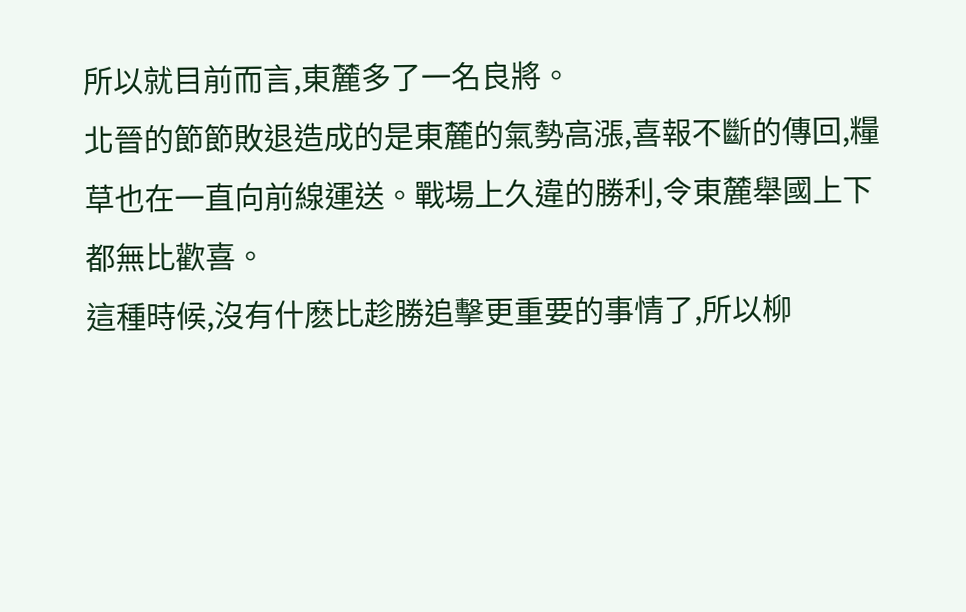所以就目前而言,東麓多了一名良將。
北晉的節節敗退造成的是東麓的氣勢高漲,喜報不斷的傳回,糧草也在一直向前線運送。戰場上久違的勝利,令東麓舉國上下都無比歡喜。
這種時候,沒有什麽比趁勝追擊更重要的事情了,所以柳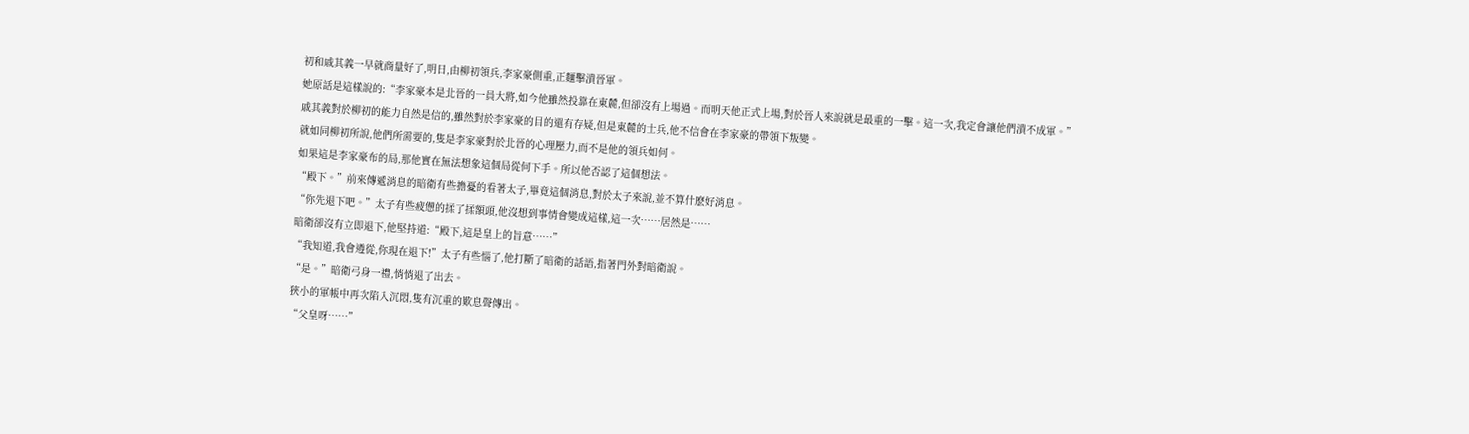初和戚其義一早就商量好了,明日,由柳初領兵,李家豪側重,正麵擊潰晉軍。
她原話是這樣說的:“李家豪本是北晉的一員大將,如今他雖然投靠在東麓,但卻沒有上場過。而明天他正式上場,對於晉人來說就是最重的一擊。這一次,我定會讓他們潰不成軍。”
戚其義對於柳初的能力自然是信的,雖然對於李家豪的目的還有存疑,但是東麓的士兵,他不信會在李家豪的帶領下叛變。
就如同柳初所說,他們所需要的,隻是李家豪對於北晉的心理壓力,而不是他的領兵如何。
如果這是李家豪布的局,那他實在無法想象這個局從何下手。所以他否認了這個想法。
“殿下。”前來傳遞消息的暗衛有些擔憂的看著太子,畢竟這個消息,對於太子來說,並不算什麽好消息。
“你先退下吧。”太子有些疲憊的揉了揉額頭,他沒想到事情會變成這樣,這一次……居然是……
暗衛卻沒有立即退下,他堅持道:“殿下,這是皇上的旨意……”
“我知道,我會遵從,你現在退下!”太子有些惱了,他打斷了暗衛的話語,指著門外對暗衛說。
“是。”暗衛弓身一禮,悄悄退了出去。
狹小的軍帳中再次陷入沉悶,隻有沉重的歎息聲傳出。
“父皇呀……”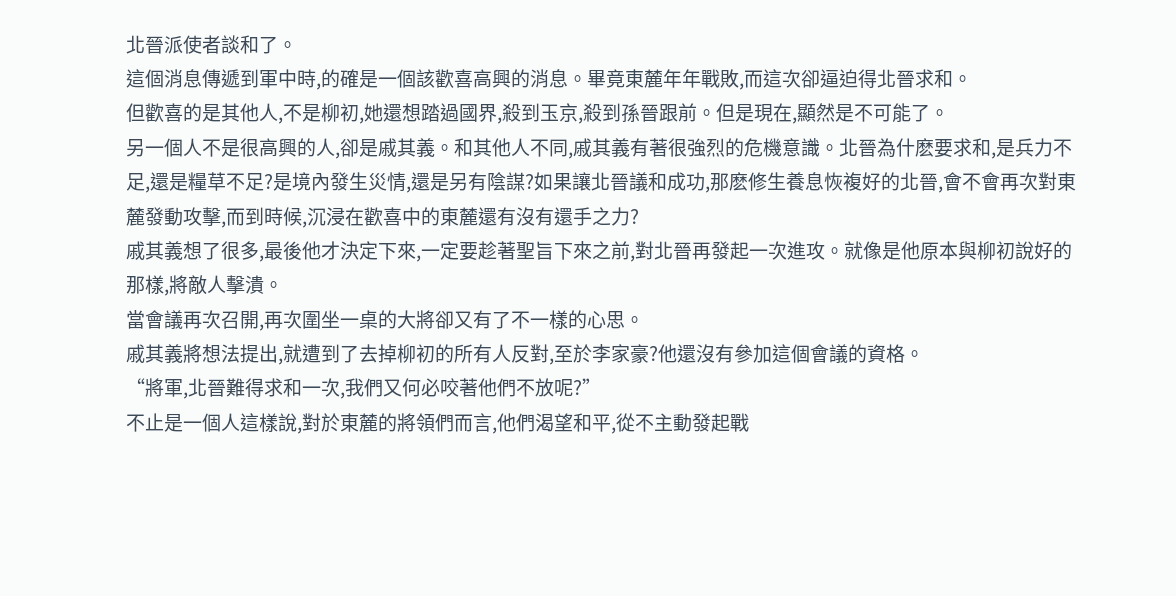北晉派使者談和了。
這個消息傳遞到軍中時,的確是一個該歡喜高興的消息。畢竟東麓年年戰敗,而這次卻逼迫得北晉求和。
但歡喜的是其他人,不是柳初,她還想踏過國界,殺到玉京,殺到孫晉跟前。但是現在,顯然是不可能了。
另一個人不是很高興的人,卻是戚其義。和其他人不同,戚其義有著很強烈的危機意識。北晉為什麽要求和,是兵力不足,還是糧草不足?是境內發生災情,還是另有陰謀?如果讓北晉議和成功,那麽修生養息恢複好的北晉,會不會再次對東麓發動攻擊,而到時候,沉浸在歡喜中的東麓還有沒有還手之力?
戚其義想了很多,最後他才決定下來,一定要趁著聖旨下來之前,對北晉再發起一次進攻。就像是他原本與柳初說好的那樣,將敵人擊潰。
當會議再次召開,再次圍坐一桌的大將卻又有了不一樣的心思。
戚其義將想法提出,就遭到了去掉柳初的所有人反對,至於李家豪?他還沒有參加這個會議的資格。
“將軍,北晉難得求和一次,我們又何必咬著他們不放呢?”
不止是一個人這樣說,對於東麓的將領們而言,他們渴望和平,從不主動發起戰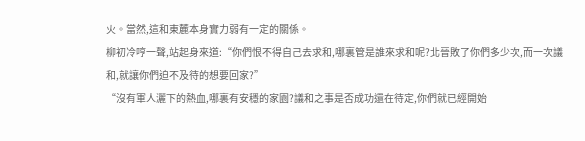火。當然,這和東麓本身實力弱有一定的關係。
柳初冷哼一聲,站起身來道:“你們恨不得自己去求和,哪裏管是誰來求和呢?北晉敗了你們多少次,而一次議和,就讓你們迫不及待的想要回家?”
“沒有軍人灑下的熱血,哪裏有安穩的家園?議和之事是否成功還在待定,你們就已經開始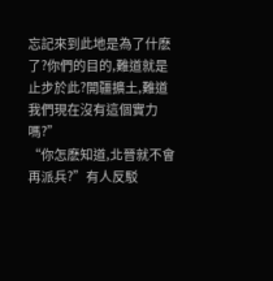忘記來到此地是為了什麽了?你們的目的,難道就是止步於此?開疆擴土,難道我們現在沒有這個實力嗎?”
“你怎麽知道,北晉就不會再派兵?”有人反駁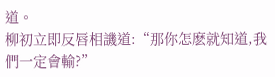道。
柳初立即反唇相譏道:“那你怎麽就知道,我們一定會輸?”